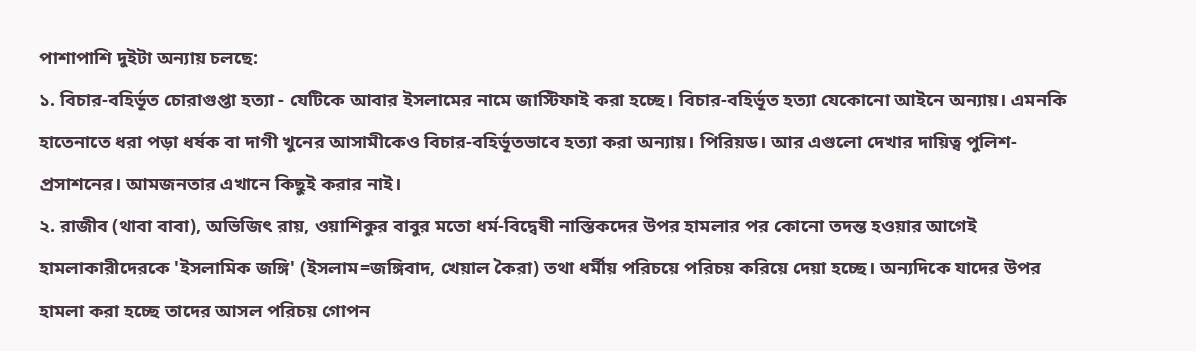পাশাপাশি দুইটা অন্যায় চলছে:
১. বিচার-বহির্ভূত চোরাগুপ্তা হত্যা - যেটিকে আবার ইসলামের নামে জাস্টিফাই করা হচ্ছে। বিচার-বহির্ভূত হত্যা যেকোনো আইনে অন্যায়। এমনকি হাতেনাতে ধরা পড়া ধর্ষক বা দাগী খুনের আসামীকেও বিচার-বহির্ভূতভাবে হত্যা করা অন্যায়। পিরিয়ড। আর এগুলো দেখার দায়িত্ব পুলিশ-প্রসাশনের। আমজনতার এখানে কিছুই করার নাই।
২. রাজীব (থাবা বাবা), অভিজিৎ রায়, ওয়াশিকুর বাবুর মতো ধর্ম-বিদ্বেষী নাস্তিকদের উপর হামলার পর কোনো তদন্ত হওয়ার আগেই হামলাকারীদেরকে 'ইসলামিক জঙ্গি' (ইসলাম=জঙ্গিবাদ, খেয়াল কৈরা) তথা ধর্মীয় পরিচয়ে পরিচয় করিয়ে দেয়া হচ্ছে। অন্যদিকে যাদের উপর হামলা করা হচ্ছে তাদের আসল পরিচয় গোপন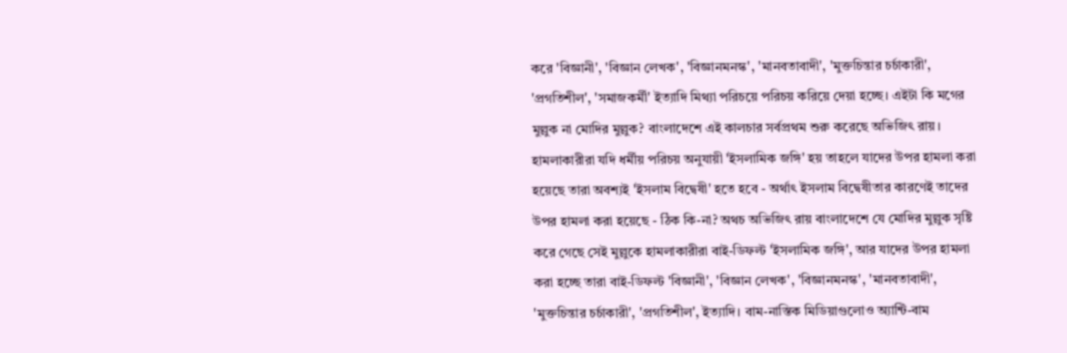করে 'বিজ্ঞানী', 'বিজ্ঞান লেখক', 'বিজ্ঞানমনস্ক', 'মানবতাবাদী', 'মুক্তচিন্তার চর্চাকারী', 'প্রগতিশীল', 'সমাজকর্মী' ইত্যাদি মিথ্যা পরিচয়ে পরিচয় করিয়ে দেয়া হচ্ছে। এইটা কি মগের মুল্লুক না মোদির মুল্লুক? বাংলাদেশে এই কালচার সর্বপ্রথম শুরু করেছে অভিজিৎ রায়। হামলাকারীরা যদি ধর্মীয় পরিচয় অনুযায়ী 'ইসলামিক জঙ্গি' হয় তাহলে যাদের উপর হামলা করা হয়েছে তারা অবশ্যই 'ইসলাম বিদ্বেষী' হতে হবে - অর্থাৎ ইসলাম বিদ্বেষীতার কারণেই তাদের উপর হামলা করা হয়েছে - ঠিক কি-না? অথচ অভিজিৎ রায় বাংলাদেশে যে মোদির মুল্লুক সৃষ্টি করে গেছে সেই মুল্লুকে হামলাকারীরা বাই-ডিফল্ট 'ইসলামিক জঙ্গি', আর যাদের উপর হামলা করা হচ্ছে তারা বাই-ডিফল্ট 'বিজ্ঞানী', 'বিজ্ঞান লেখক', 'বিজ্ঞানমনস্ক', 'মানবতাবাদী', 'মুক্তচিন্তার চর্চাকারী', 'প্রগতিশীল', ইত্যাদি। বাম-নাস্তিক মিডিয়াগুলোও অ্যান্টি-বাম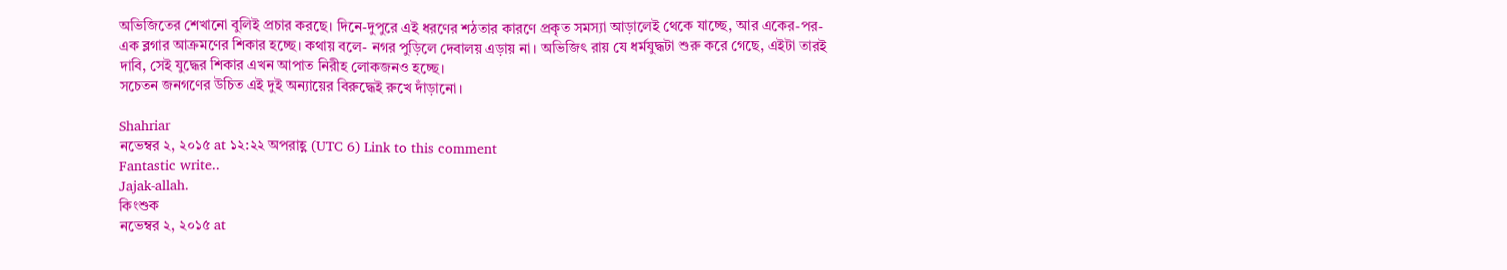অভিজিতের শেখানো বুলিই প্রচার করছে। দিনে-দুপুরে এই ধরণের শঠতার কারণে প্রকৃত সমস্যা আড়ালেই থেকে যাচ্ছে, আর একের-পর-এক ব্লগার আক্রমণের শিকার হচ্ছে। কথায় বলে- নগর পুড়িলে দেবালয় এড়ায় না। অভিজিৎ রায় যে ধর্মযুদ্ধটা শুরু করে গেছে, এইটা তারই দাবি, সেই যুদ্ধের শিকার এখন আপাত নিরীহ লোকজনও হচ্ছে।
সচেতন জনগণের উচিত এই দুই অন্যায়ের বিরুদ্ধেই রুখে দাঁড়ানো।

Shahriar
নভেম্বর ২, ২০১৫ at ১২:২২ অপরাহ্ণ (UTC 6) Link to this comment
Fantastic write..
Jajak-allah.
কিংশুক
নভেম্বর ২, ২০১৫ at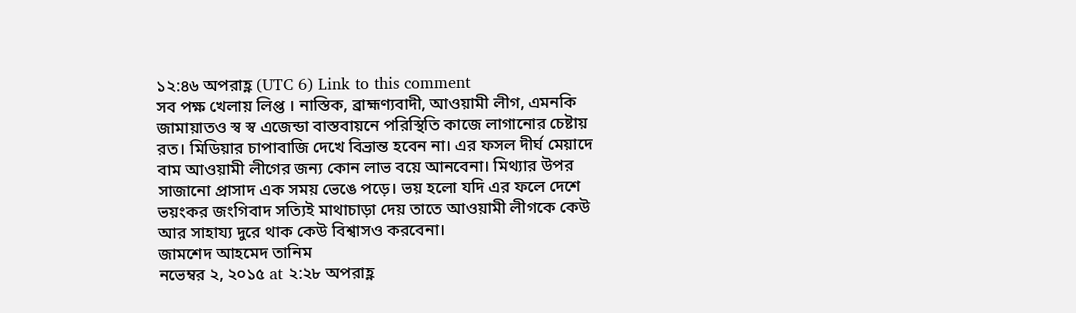১২:৪৬ অপরাহ্ণ (UTC 6) Link to this comment
সব পক্ষ খেলায় লিপ্ত । নাস্তিক, ব্রাহ্মণ্যবাদী, আওয়ামী লীগ, এমনকি জামায়াতও স্ব স্ব এজেন্ডা বাস্তবায়নে পরিস্থিতি কাজে লাগানোর চেষ্টায় রত। মিডিয়ার চাপাবাজি দেখে বিভ্রান্ত হবেন না। এর ফসল দীর্ঘ মেয়াদে বাম আওয়ামী লীগের জন্য কোন লাভ বয়ে আনবেনা। মিথ্যার উপর সাজানো প্রাসাদ এক সময় ভেঙে পড়ে। ভয় হলো যদি এর ফলে দেশে ভয়ংকর জংগিবাদ সত্যিই মাথাচাড়া দেয় তাতে আওয়ামী লীগকে কেউ আর সাহায্য দুরে থাক কেউ বিশ্বাসও করবেনা।
জামশেদ আহমেদ তানিম
নভেম্বর ২, ২০১৫ at ২:২৮ অপরাহ্ণ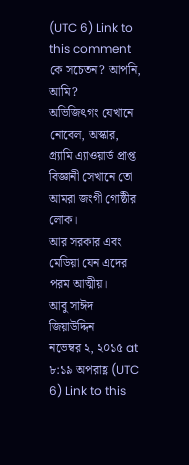(UTC 6) Link to this comment
কে সচেতন? আপনি, আমি?
অভিজিৎগং যেখানে নোবেল, অস্কার, গ্র্যামি এ্যাওয়ার্ড প্রাপ্ত বিজ্ঞানী সেখানে তো আমরা জংগী গোষ্ঠীর লোক।
আর সরকার এবং মেডিয়া যেন এদের পরম আত্মীয়।
আবু সাঈদ জিয়াউদ্দিন
নভেম্বর ২, ২০১৫ at ৮:১৯ অপরাহ্ণ (UTC 6) Link to this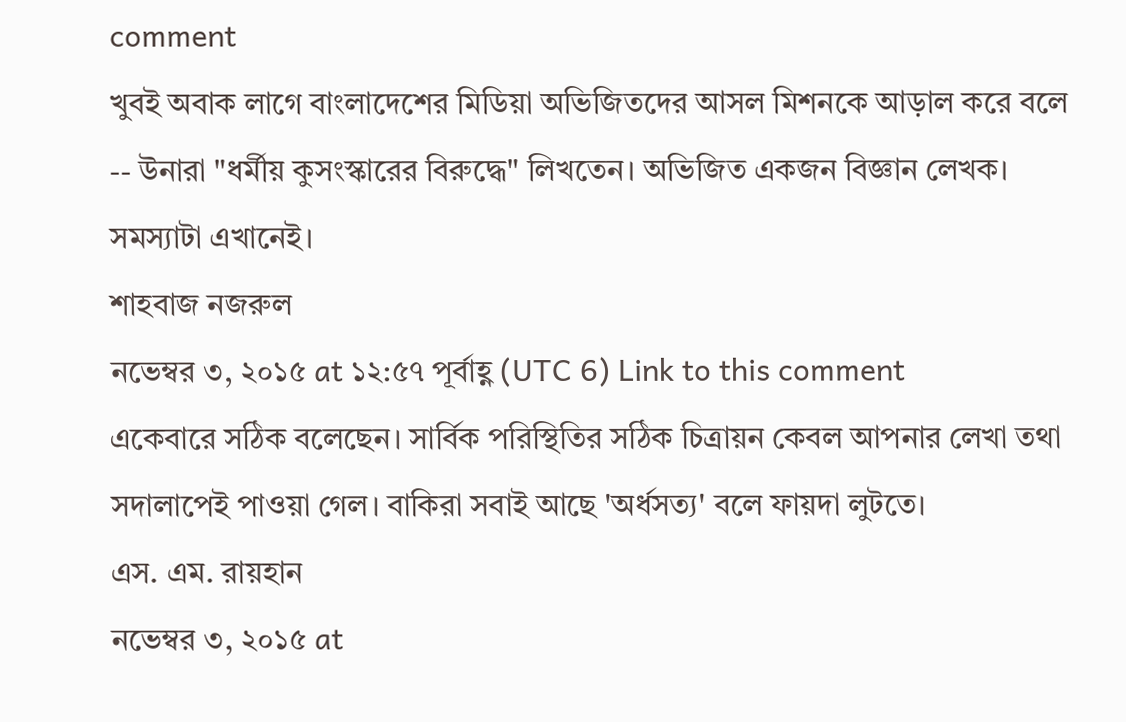comment
খুবই অবাক লাগে বাংলাদেশের মিডিয়া অভিজিতদের আসল মিশনকে আড়াল করে বলে -- উনারা "ধর্মীয় কুসংস্কারের বিরুদ্ধে" লিখতেন। অভিজিত একজন বিজ্ঞান লেখক। সমস্যাটা এখানেই।
শাহবাজ নজরুল
নভেম্বর ৩, ২০১৫ at ১২:৫৭ পূর্বাহ্ণ (UTC 6) Link to this comment
একেবারে সঠিক বলেছেন। সার্বিক পরিস্থিতির সঠিক চিত্রায়ন কেবল আপনার লেখা তথা সদালাপেই পাওয়া গেল। বাকিরা সবাই আছে 'অর্ধসত্য' বলে ফায়দা লুটতে।
এস. এম. রায়হান
নভেম্বর ৩, ২০১৫ at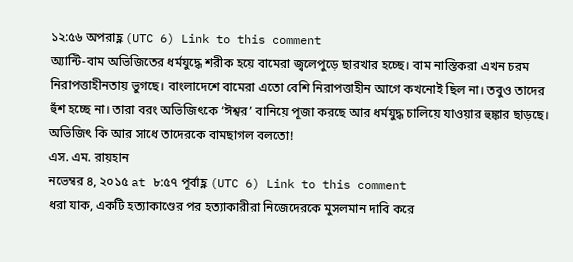১২:৫৬ অপরাহ্ণ (UTC 6) Link to this comment
অ্যান্টি-বাম অভিজিতের ধর্মযুদ্ধে শরীক হয়ে বামেরা জ্বলেপুড়ে ছারখার হচ্ছে। বাম নাস্তিকরা এখন চরম নিরাপত্তাহীনতায় ভুগছে। বাংলাদেশে বামেরা এতো বেশি নিরাপত্তাহীন আগে কখনোই ছিল না। তবুও তাদের হুঁশ হচ্ছে না। তারা বরং অভিজিৎকে ‘ঈশ্বর’ বানিয়ে পূজা করছে আর ধর্মযুদ্ধ চালিয়ে যাওয়ার হুঙ্কার ছাড়ছে। অভিজিৎ কি আর সাধে তাদেরকে বামছাগল বলতো!
এস. এম. রায়হান
নভেম্বর ৪, ২০১৫ at ৮:৫৭ পূর্বাহ্ণ (UTC 6) Link to this comment
ধরা যাক, একটি হত্যাকাণ্ডের পর হত্যাকারীরা নিজেদেরকে মুসলমান দাবি করে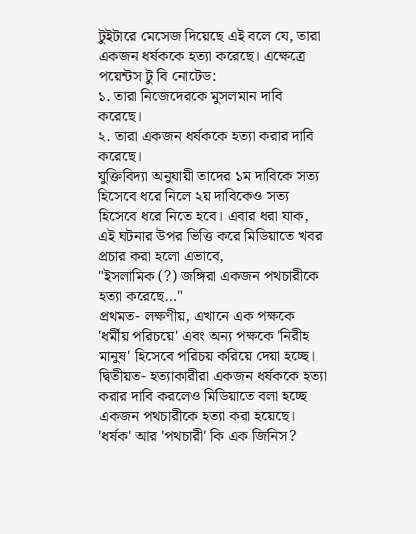টুইটারে মেসেজ দিয়েছে এই বলে যে, তারা একজন ধর্ষককে হত্যা করেছে। এক্ষেত্রে পয়েন্টস টু বি নোটেড:
১. তারা নিজেদেরকে মুসলমান দাবি করেছে।
২. তারা একজন ধর্ষককে হত্যা করার দাবি করেছে।
যুক্তিবিদ্যা অনুযায়ী তাদের ১ম দাবিকে সত্য হিসেবে ধরে নিলে ২য় দাবিকেও সত্য হিসেবে ধরে নিতে হবে। এবার ধরা যাক, এই ঘটনার উপর ভিত্তি করে মিডিয়াতে খবর প্রচার করা হলো এভাবে,
"ইসলামিক (?) জঙ্গিরা একজন পথচারীকে হত্যা করেছে…"
প্রথমত- লক্ষণীয়, এখানে এক পক্ষকে 'ধর্মীয় পরিচয়ে' এবং অন্য পক্ষকে 'নিরীহ মানুষ' হিসেবে পরিচয় করিয়ে দেয়া হচ্ছে।
দ্বিতীয়ত- হত্যাকারীরা একজন ধর্ষককে হত্যা করার দাবি করলেও মিডিয়াতে বলা হচ্ছে একজন পথচারীকে হত্যা করা হয়েছে। 'ধর্ষক' আর 'পথচারী' কি এক জিনিস?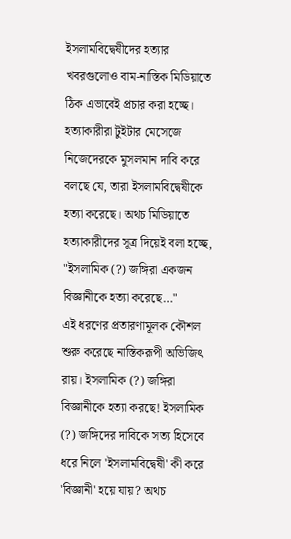ইসলামবিদ্বেষীদের হত্যার খবরগুলোও বাম-নাস্তিক মিডিয়াতে ঠিক এভাবেই প্রচার করা হচ্ছে। হত্যাকারীরা টুইটার মেসেজে নিজেদেরকে মুসলমান দাবি করে বলছে যে, তারা ইসলামবিদ্বেষীকে হত্যা করেছে। অথচ মিডিয়াতে হত্যাকারীদের সূত্র দিয়েই বলা হচ্ছে,
"ইসলামিক (?) জঙ্গিরা একজন বিজ্ঞানীকে হত্যা করেছে…"
এই ধরণের প্রতারণামূলক কৌশল শুরু করেছে নাস্তিকরূপী অভিজিৎ রায়। ইসলামিক (?) জঙ্গিরা বিজ্ঞানীকে হত্যা করছে! ইসলামিক (?) জঙ্গিদের দাবিকে সত্য হিসেবে ধরে নিলে 'ইসলামবিদ্বেষী' কী করে 'বিজ্ঞানী' হয়ে যায়? অথচ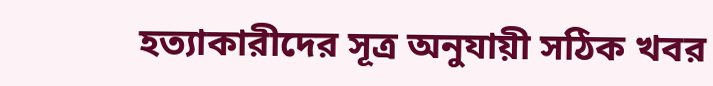হত্যাকারীদের সূত্র অনুযায়ী সঠিক খবর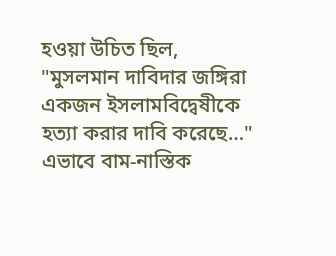হওয়া উচিত ছিল,
"মুসলমান দাবিদার জঙ্গিরা একজন ইসলামবিদ্বেষীকে হত্যা করার দাবি করেছে…"
এভাবে বাম-নাস্তিক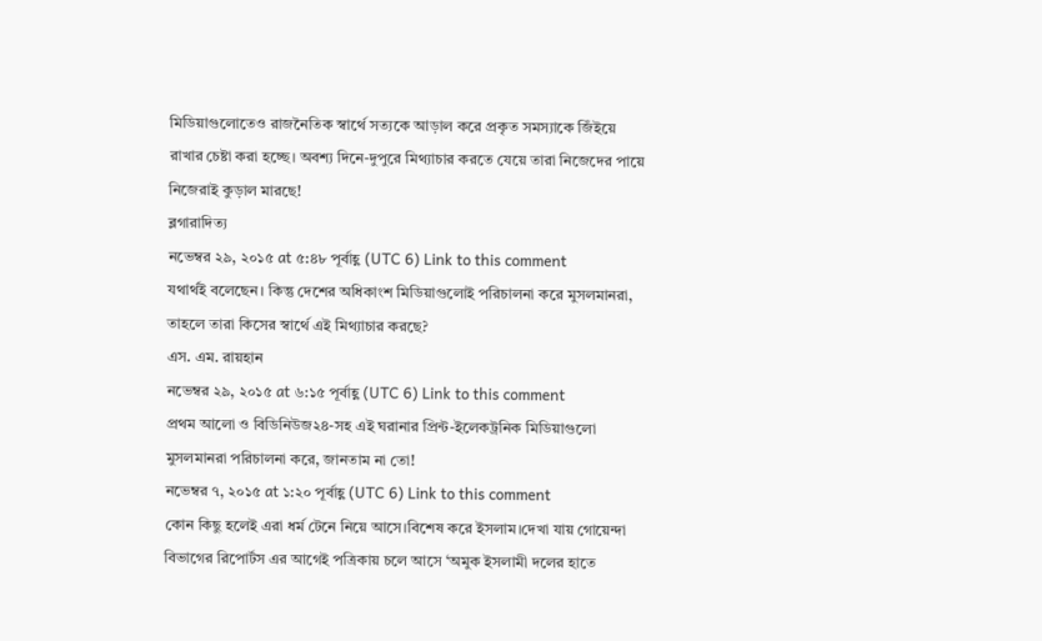মিডিয়াগুলোতেও রাজনৈতিক স্বার্থে সত্যকে আড়াল করে প্রকৃত সমস্যাকে জিঁইয়ে রাখার চেষ্টা করা হচ্ছে। অবশ্য দিনে-দুপুরে মিথ্যাচার করতে যেয়ে তারা নিজেদের পায়ে নিজেরাই কুড়াল মারছে!
ব্লগারাদিত্য
নভেম্বর ২৯, ২০১৫ at ৫:৪৮ পূর্বাহ্ণ (UTC 6) Link to this comment
যথার্থই বলেছেন। কিন্তু দেশের অধিকাংশ মিডিয়াগুলোই পরিচালনা করে মুসলমানরা, তাহলে তারা কিসের স্বার্থে এই মিথ্যাচার করছে?
এস. এম. রায়হান
নভেম্বর ২৯, ২০১৫ at ৬:১৫ পূর্বাহ্ণ (UTC 6) Link to this comment
প্রথম আলো ও বিডিনিউজ২৪-সহ এই ঘরানার প্রিন্ট-ইলেকট্রনিক মিডিয়াগুলো মুসলমানরা পরিচালনা করে, জানতাম না তো!
নভেম্বর ৭, ২০১৫ at ১:২০ পূর্বাহ্ণ (UTC 6) Link to this comment
কোন কিছু হলেই এরা ধর্ম টেনে নিয়ে আসে।বিশেষ করে ইসলাম।দেখা যায় গোয়েন্দা বিভাগের রিপোর্টস এর আগেই পত্রিকায় চলে আসে ‘অমুক ইসলামী দলের হাতে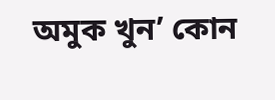অমুক খুন’ কোন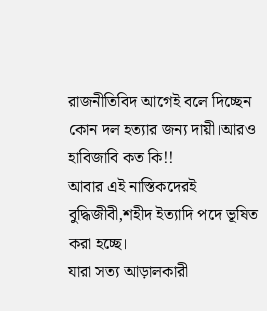রাজনীতিবিদ আগেই বলে দিচ্ছেন কোন দল হত্যার জন্য দায়ী।আরও হাবিজাবি কত কি!!
আবার এই নাস্তিকদেরই বুদ্ধিজীবী,শহীদ ইত্যাদি পদে ভূষিত করা হচ্ছে।
যারা সত্য আড়ালকারী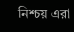নিশ্চয় এরা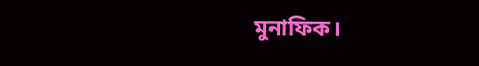মুনাফিক।